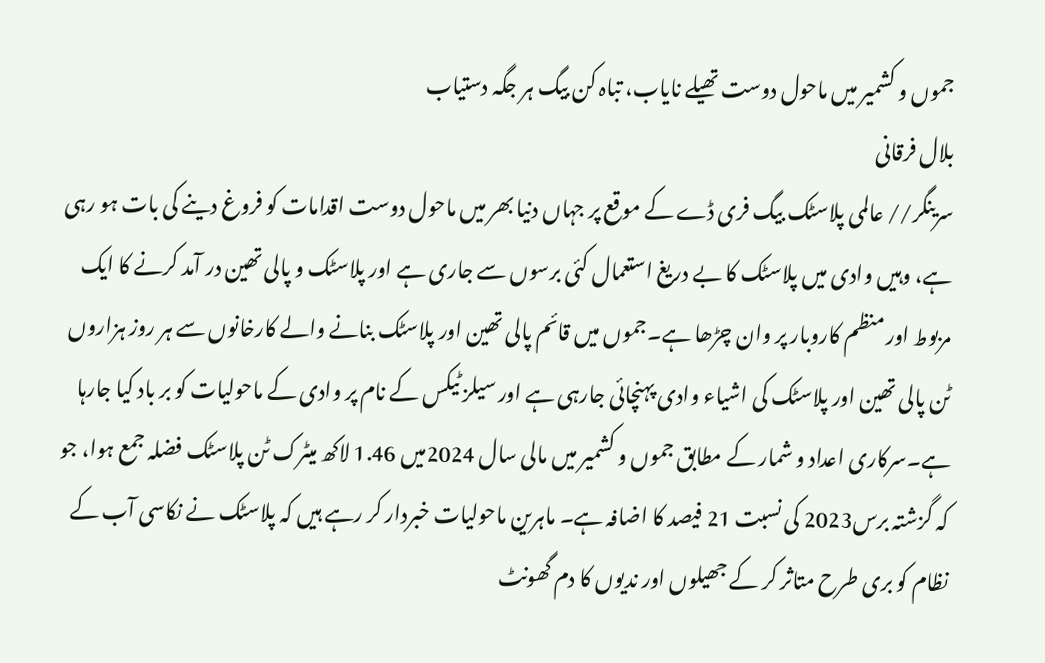جموں و کشمیر میں ماحول دوست تھیلے نایاب، تباہ کن بیگ ہر جگہ دستیاب
بلال فرقانی
سرینگر// عالمی پلاسٹک بیگ فری ڈے کے موقع پر جہاں دنیا بھر میں ماحول دوست اقدامات کو فروغ دینے کی بات ہو رہی ہے، وہیں وادی میں پلاسٹک کا بے دریغ استعمال کئی برسوں سے جاری ہے اور پلاسٹک و پالی تھین در آمد کرنے کا ایک مربوط اور منظم کاروبار پر وان چڑھا ہے۔جموں میں قائم پالی تھین اور پلاسٹک بنانے والے کارخانوں سے ہر روز ہزاروں ٹن پالی تھین اور پلاسٹک کی اشیاء وادی پہنچائی جارہی ہے اور سیلز ٹیکس کے نام پر وادی کے ماحولیات کو بر باد کیا جارہا ہے۔سرکاری اعداد و شمار کے مطابق جموں و کشمیر میں مالی سال 2024میں 1.46 لاکھ میٹرک ٹن پلاسٹک فضلہ جمع ہوا، جو کہ گزشتہ برس2023 کی نسبت 21 فیصد کا اضافہ ہے۔ ماہرین ماحولیات خبردار کر رہے ہیں کہ پلاسٹک نے نکاسی آب کے نظام کو بری طرح متاثر کر کے جھیلوں اور ندیوں کا دم گھونٹ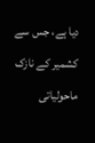دیا ہے، جس سے کشمیر کے نازک ماحولیاتی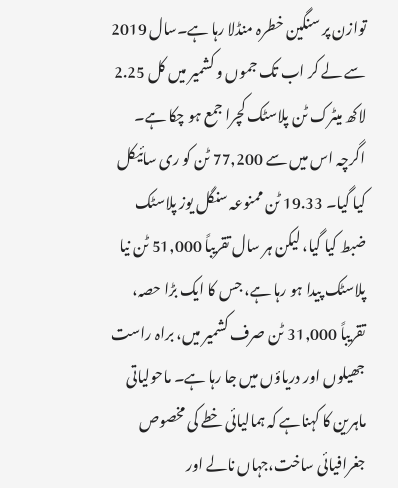توازن پر سنگین خطرہ منڈلا رہا ہے۔سال 2019 سے لے کر اب تک جموں و کشمیر میں کل 2.25 لاکھ میٹرک ٹن پلاسٹک کچرا جمع ہو چکا ہے۔ اگرچہ اس میں سے 77,200 ٹن کو ری سائیکل کیا گیا۔ 19.33 ٹن ممنوعہ سنگل یوز پلاسٹک ضبط کیا گیا، لیکن ہر سال تقریباً 51,000 ٹن نیا پلاسٹک پیدا ہو رہا ہے، جس کا ایک بڑا حصہ، تقریباً 31,000 ٹن صرف کشمیر میں، براہ راست جھیلوں اور دریاؤں میں جا رہا ہے۔ ماحولیاتی ماہرین کا کہناہے کہ ہمالیائی خطے کی مخصوص جغرافیائی ساخت،جہاں نالے اور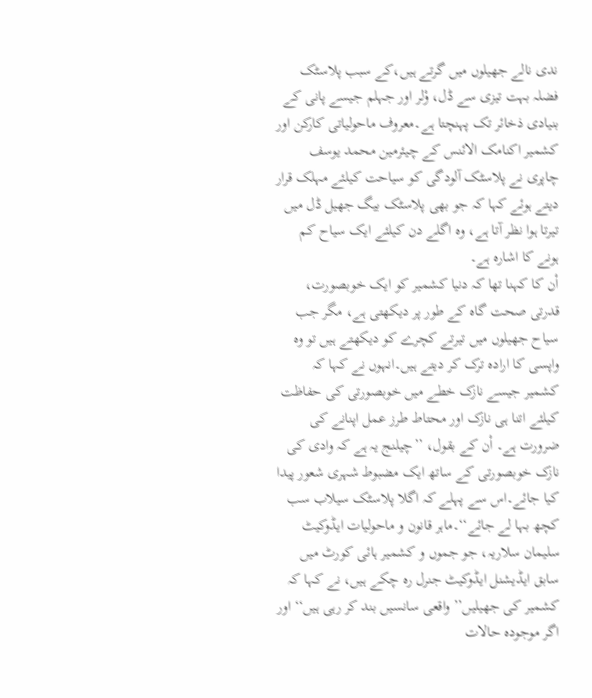ندی نالے جھیلوں میں گرتے ہیں،کے سبب پلاسٹک فضلہ بہت تیزی سے ڈل، وْلر اور جہلم جیسے پانی کے بنیادی ذخائر تک پہنچتا ہے۔معروف ماحولیاتی کارکن اور کشمیر اکنامک الائنس کے چیئرمین محمد یوسف چاپری نے پلاسٹک آلودگی کو سیاحت کیلئے مہلک قرار دیتے ہوئے کہا کہ جو بھی پلاسٹک بیگ جھیل ڈل میں تیرتا ہوا نظر آتا ہے، وہ اگلے دن کیلئے ایک سیاح کم ہونے کا اشارہ ہے۔
اْن کا کہنا تھا کہ دنیا کشمیر کو ایک خوبصورت، قدرتی صحت گاہ کے طور پر دیکھتی ہے، مگر جب سیاح جھیلوں میں تیرتے کچرے کو دیکھتے ہیں تو وہ واپسی کا ارادہ ترک کر دیتے ہیں۔انہوں نے کہا کہ کشمیر جیسے نازک خطے میں خوبصورتی کی حفاظت کیلئے اتنا ہی نازک اور محتاط طرز عمل اپنانے کی ضرورت ہے۔ اْن کے بقول، ’’چیلنج یہ ہے کہ وادی کی نازک خوبصورتی کے ساتھ ایک مضبوط شہری شعور پیدا کیا جائے۔اس سے پہلے کہ اگلا پلاسٹک سیلاب سب کچھ بہا لے جائے‘‘۔ماہر قانون و ماحولیات ایڈوکیٹ سلیمان سلاریہ، جو جموں و کشمیر ہائی کورٹ میں سابق ایڈیشنل ایڈوکیٹ جنرل رہ چکے ہیں، نے کہا کہ کشمیر کی جھیلیں’’واقعی سانسیں بند کر رہی ہیں‘‘ اور اگر موجودہ حالات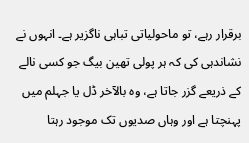برقرار رہے، تو ماحولیاتی تباہی ناگزیر ہے۔ انہوں نے نشاندہی کی کہ ہر پولی تھین بیگ جو کسی نالے کے ذریعے گزر جاتا ہے، وہ بالآخر ڈل یا جہلم میں پہنچتا ہے اور وہاں صدیوں تک موجود رہتا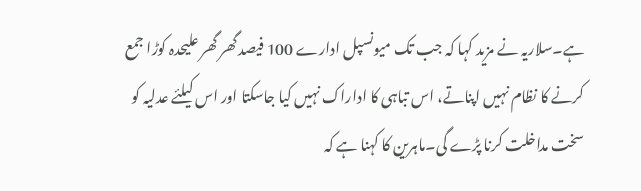ہے۔سلاریہ نے مزید کہا کہ جب تک میونسپل ادارے 100 فیصد گھر گھر علیحدہ کوڑا جمع کرنے کا نظام نہیں اپناتے، اس تباہی کا اداراک نہیں کیا جاسکتا اور اس کیلئے عدلیہ کو سخت مداخلت کرنا پڑے گی۔ماہرین کا کہنا ہے کہ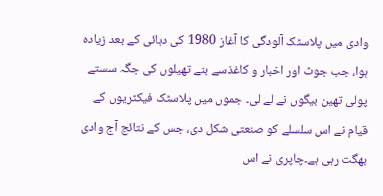وادی میں پلاسٹک آلودگی کا آغاز 1980 کی دہائی کے بعد زیادہ ہوا، جب جوٹ اور اخبار و کاغذسے بنے تھیلوں کی جگہ سستے پولی تھین بیگوں نے لے لی۔ جموں میں پلاسٹک فیکٹریوں کے قیام نے اس سلسلے کو صنعتی شکل دی، جس کے نتائج آج وادی بھگت رہی ہے۔چاپری نے اس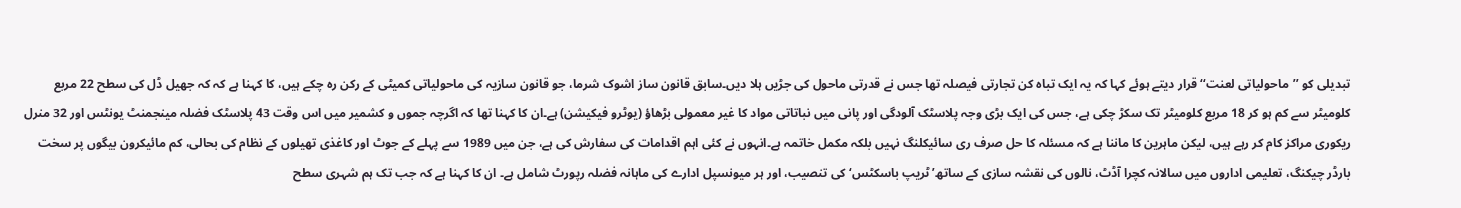تبدیلی کو ’’ماحولیاتی لعنت‘‘ قرار دیتے ہوئے کہا کہ یہ ایک تباہ کن تجارتی فیصلہ تھا جس نے قدرتی ماحول کی جڑیں ہلا دیں۔سابق قانون ساز اشوک شرما، جو قانون سازیہ کی ماحولیاتی کمیٹی کے رکن رہ چکے ہیں، کا کہنا ہے کہ کہ جھیل ڈل کی سطح 22 مربع کلومیٹر سے کم ہو کر 18 مربع کلومیٹر تک سکڑ چکی ہے، جس کی ایک بڑی وجہ پلاسٹک آلودگی اور پانی میں نباتاتی مواد کا غیر معمولی بڑھاؤ (یوٹرو فیکیشن) ہے۔ان کا کہنا تھا کہ اگرچہ جموں و کشمیر میں اس وقت 43 پلاسٹک فضلہ مینجمنٹ یونٹس اور 32 منرل ریکوری مراکز کام کر رہے ہیں، لیکن ماہرین کا ماننا ہے کہ مسئلہ کا حل صرف ری سائیکلنگ نہیں بلکہ مکمل خاتمہ ہے۔انہوں نے کئی اہم اقدامات کی سفارش کی ہے، جن میں 1989 سے پہلے کے جوٹ اور کاغذی تھیلوں کے نظام کی بحالی، کم مائیکرون بیگوں پر سخت بارڈر چیکنگ، تعلیمی اداروں میں سالانہ کچرا آڈٹ، نالوں کی نقشہ سازی کے ساتھ’ٹریپ باسکٹس‘ کی تنصیب، اور ہر میونسپل ادارے کی ماہانہ فضلہ رپورٹ شامل ہے۔ ان کا کہنا ہے کہ جب تک ہم شہری سطح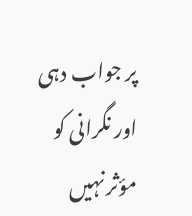پر جواب دہی اور نگرانی کو مؤثر نہیں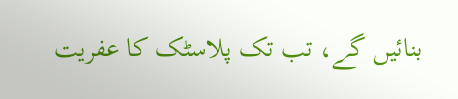بنائیں گے، تب تک پلاسٹک کا عفریت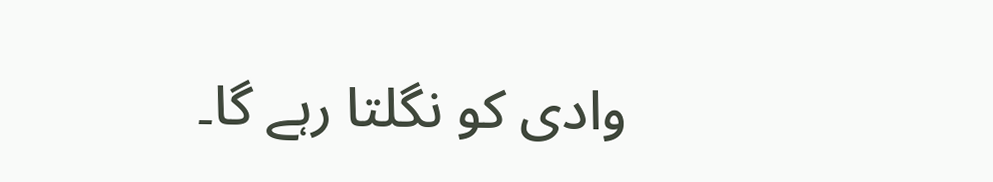وادی کو نگلتا رہے گا۔